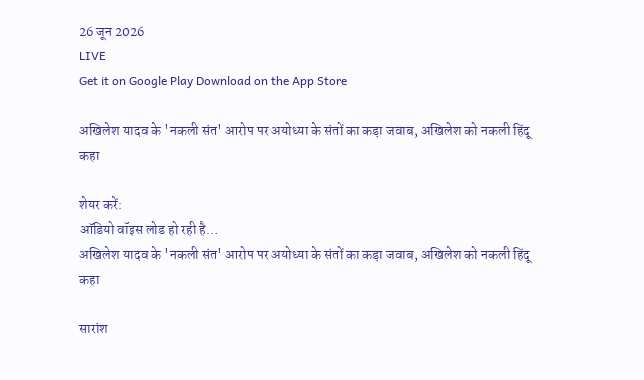26 जून 2026
LIVE
Get it on Google Play Download on the App Store

अखिलेश यादव के 'नकली संत' आरोप पर अयोध्या के संतों का कड़ा जवाब, अखिलेश को नकली हिंदू कहा

शेयर करें:
ऑडियो वॉइस लोड हो रही है…
अखिलेश यादव के 'नकली संत' आरोप पर अयोध्या के संतों का कड़ा जवाब, अखिलेश को नकली हिंदू कहा

सारांश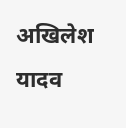अखिलेश यादव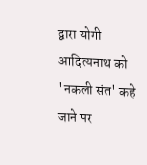द्वारा योगी आदित्यनाथ को 'नकली संत' कहे जाने पर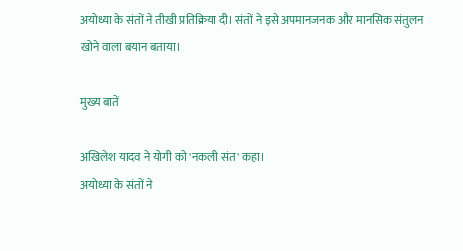अयोध्या के संतों ने तीखी प्रतिक्रिया दी। संतों ने इसे अपमानजनक और मानसिक संतुलन खोने वाला बयान बताया।

मुख्य बातें

अखिलेश यादव ने योगी को 'नकली संत' कहा।
अयोध्या के संतों ने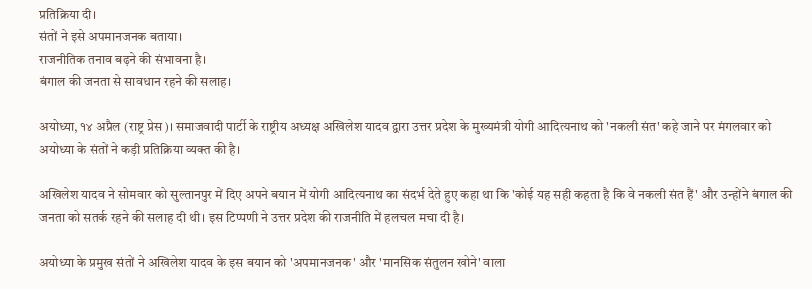प्रतिक्रिया दी।
संतों ने इसे अपमानजनक बताया।
राजनीतिक तनाव बढ़ने की संभावना है।
बंगाल की जनता से सावधान रहने की सलाह।

अयोध्या, १४ अप्रैल (राष्ट्र प्रेस)। समाजवादी पार्टी के राष्ट्रीय अध्यक्ष अखिलेश यादव द्वारा उत्तर प्रदेश के मुख्यमंत्री योगी आदित्यनाथ को 'नकली संत' कहे जाने पर मंगलवार को अयोध्या के संतों ने कड़ी प्रतिक्रिया व्यक्त की है।

अखिलेश यादव ने सोमवार को सुल्तानपुर में दिए अपने बयान में योगी आदित्यनाथ का संदर्भ देते हुए कहा था कि 'कोई यह सही कहता है कि वे नकली संत हैं' और उन्होंने बंगाल की जनता को सतर्क रहने की सलाह दी थी। इस टिप्पणी ने उत्तर प्रदेश की राजनीति में हलचल मचा दी है।

अयोध्या के प्रमुख संतों ने अखिलेश यादव के इस बयान को 'अपमानजनक' और 'मानसिक संतुलन खोने' वाला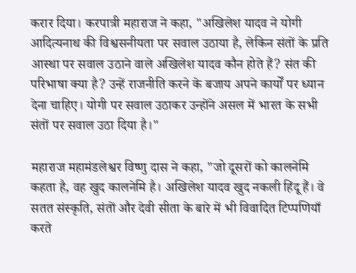करार दिया। करपात्री महाराज ने कहा, "अखिलेश यादव ने योगी आदित्यनाथ की विश्वसनीयता पर सवाल उठाया है, लेकिन संतों के प्रति आस्था पर सवाल उठाने वाले अखिलेश यादव कौन होते हैं? संत की परिभाषा क्या है? उन्हें राजनीति करने के बजाय अपने कार्यों पर ध्यान देना चाहिए। योगी पर सवाल उठाकर उन्होंने असल में भारत के सभी संतों पर सवाल उठा दिया है।"

महाराज महामंडलेश्वर विष्णु दास ने कहा, "जो दूसरों को कालनेमि कहता है, वह खुद कालनेमि है। अखिलेश यादव खुद नकली हिंदू हैं। वे सतत संस्कृति, संतों और देवी सीता के बारे में भी विवादित टिप्पणियाँ करते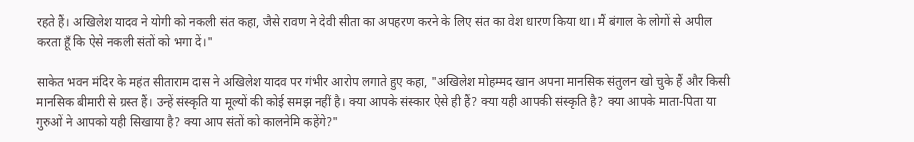रहते हैं। अखिलेश यादव ने योगी को नकली संत कहा, जैसे रावण ने देवी सीता का अपहरण करने के लिए संत का वेश धारण किया था। मैं बंगाल के लोगों से अपील करता हूँ कि ऐसे नकली संतों को भगा दें।"

साकेत भवन मंदिर के महंत सीताराम दास ने अखिलेश यादव पर गंभीर आरोप लगाते हुए कहा, "अखिलेश मोहम्मद खान अपना मानसिक संतुलन खो चुके हैं और किसी मानसिक बीमारी से ग्रस्त हैं। उन्हें संस्कृति या मूल्यों की कोई समझ नहीं है। क्या आपके संस्कार ऐसे ही हैं? क्या यही आपकी संस्कृति है? क्या आपके माता-पिता या गुरुओं ने आपको यही सिखाया है? क्या आप संतों को कालनेमि कहेंगे?"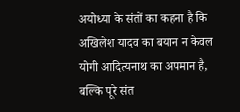अयोध्या के संतों का कहना है कि अखिलेश यादव का बयान न केवल योगी आदित्यनाथ का अपमान है, बल्कि पूरे संत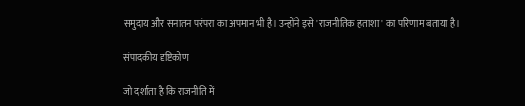समुदाय और सनातन परंपरा का अपमान भी है। उन्होंने इसे 'राजनीतिक हताशा' का परिणाम बताया है।

संपादकीय दृष्टिकोण

जो दर्शाता है कि राजनीति में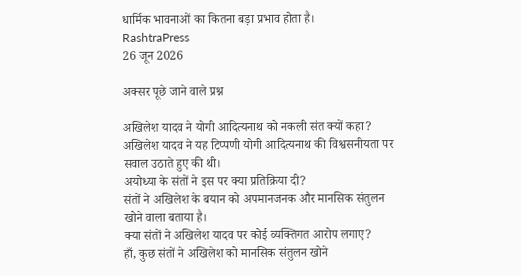धार्मिक भावनाओं का कितना बड़ा प्रभाव होता है।
RashtraPress
26 जून 2026

अक्सर पूछे जाने वाले प्रश्न

अखिलेश यादव ने योगी आदित्यनाथ को नकली संत क्यों कहा?
अखिलेश यादव ने यह टिप्पणी योगी आदित्यनाथ की विश्वसनीयता पर सवाल उठाते हुए की थी।
अयोध्या के संतों ने इस पर क्या प्रतिक्रिया दी?
संतों ने अखिलेश के बयान को अपमानजनक और मानसिक संतुलन खोने वाला बताया है।
क्या संतों ने अखिलेश यादव पर कोई व्यक्तिगत आरोप लगाए?
हाँ, कुछ संतों ने अखिलेश को मानसिक संतुलन खोने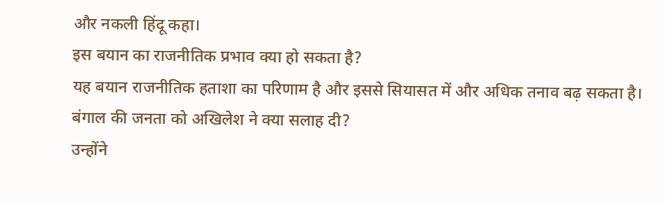और नकली हिंदू कहा।
इस बयान का राजनीतिक प्रभाव क्या हो सकता है?
यह बयान राजनीतिक हताशा का परिणाम है और इससे सियासत में और अधिक तनाव बढ़ सकता है।
बंगाल की जनता को अखिलेश ने क्या सलाह दी?
उन्होंने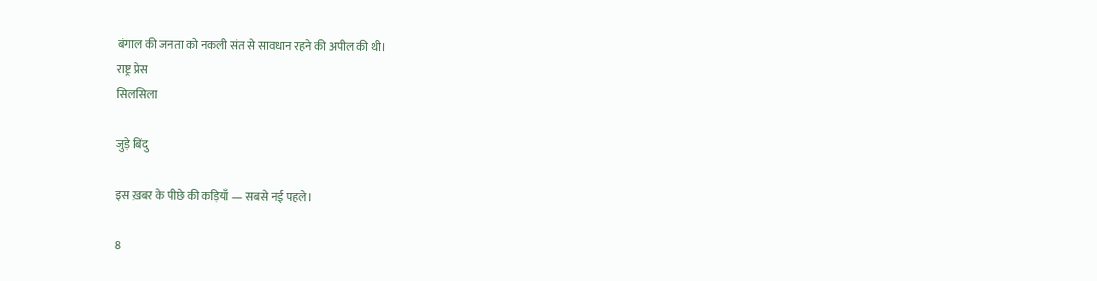बंगाल की जनता को नकली संत से सावधान रहने की अपील की थी।
राष्ट्र प्रेस
सिलसिला

जुड़े बिंदु

इस ख़बर के पीछे की कड़ियाँ — सबसे नई पहले।

8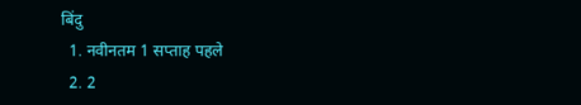बिंदु
  1. नवीनतम 1 सप्ताह पहले
  2. 2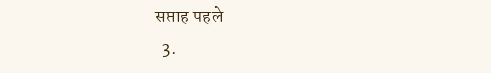सप्ताह पहले
  3.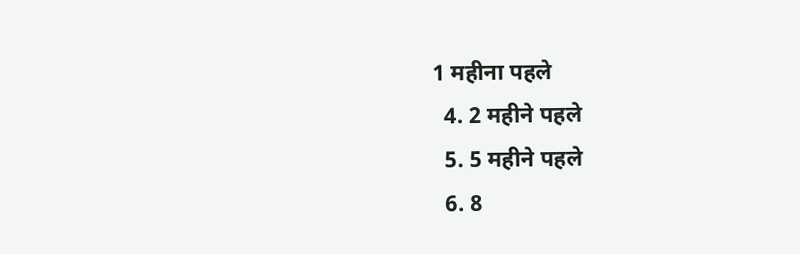1 महीना पहले
  4. 2 महीने पहले
  5. 5 महीने पहले
  6. 8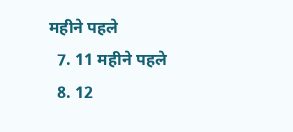महीने पहले
  7. 11 महीने पहले
  8. 12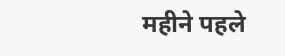महीने पहले